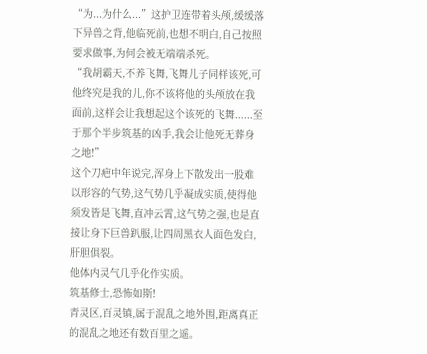“为...为什么...”这护卫连带着头颅,缓缓落下异兽之背,他临死前,也想不明白,自己按照要求做事,为何会被无端端杀死。
“我胡霸天,不养飞舞,飞舞儿子同样该死,可他终究是我的儿,你不该将他的头颅放在我面前,这样会让我想起这个该死的飞舞......至于那个半步筑基的凶手,我会让他死无葬身之地!”
这个刀疤中年说完,浑身上下散发出一股难以形容的气势,这气势几乎凝成实质,使得他须发皆是飞舞,直冲云霄,这气势之强,也是直接让身下巨兽趴服,让四周黑衣人面色发白,肝胆俱裂。
他体内灵气几乎化作实质。
筑基修士,恐怖如斯!
青灵区,百灵镇,属于混乱之地外围,距离真正的混乱之地还有数百里之遥。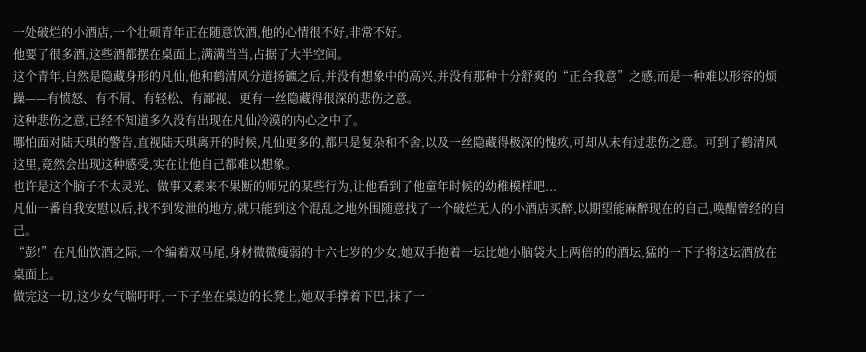一处破烂的小酒店,一个壮硕青年正在随意饮酒,他的心情很不好,非常不好。
他要了很多酒,这些酒都摆在桌面上,满满当当,占据了大半空间。
这个青年,自然是隐藏身形的凡仙,他和鹤清风分道扬镳之后,并没有想象中的高兴,并没有那种十分舒爽的“正合我意”之感,而是一种难以形容的烦躁——有愤怒、有不屑、有轻松、有鄙视、更有一丝隐藏得很深的悲伤之意。
这种悲伤之意,已经不知道多久没有出现在凡仙冷漠的内心之中了。
哪怕面对陆天琪的警告,直视陆天琪离开的时候,凡仙更多的,都只是复杂和不舍,以及一丝隐藏得极深的愧疚,可却从未有过悲伤之意。可到了鹤清风这里,竟然会出现这种感受,实在让他自己都难以想象。
也许是这个脑子不太灵光、做事又素来不果断的师兄的某些行为,让他看到了他童年时候的幼稚模样吧...
凡仙一番自我安慰以后,找不到发泄的地方,就只能到这个混乱之地外围随意找了一个破烂无人的小酒店买醉,以期望能麻醉现在的自己,唤醒曾经的自己。
“彭!”在凡仙饮酒之际,一个编着双马尾,身材微微瘦弱的十六七岁的少女,她双手抱着一坛比她小脑袋大上两倍的的酒坛,猛的一下子将这坛酒放在桌面上。
做完这一切,这少女气喘吁吁,一下子坐在桌边的长凳上,她双手撑着下巴,抹了一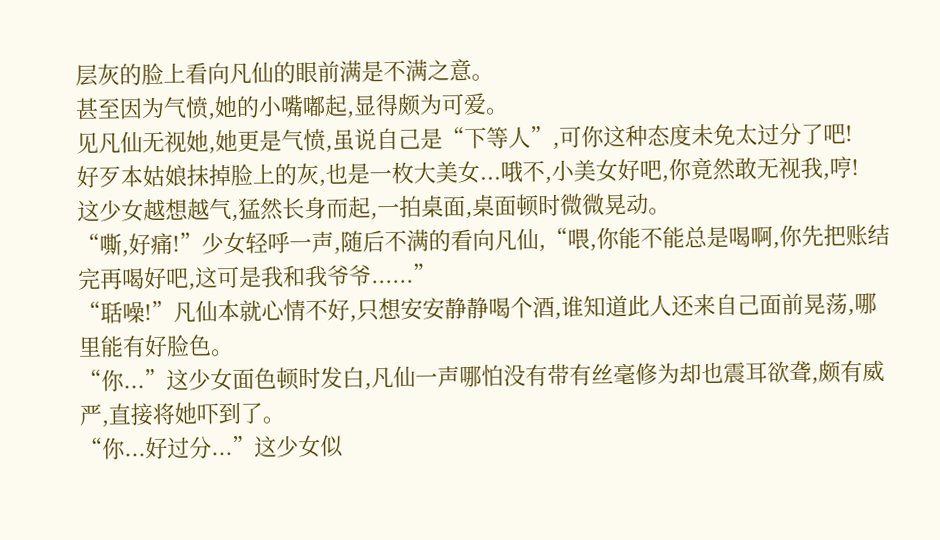层灰的脸上看向凡仙的眼前满是不满之意。
甚至因为气愤,她的小嘴嘟起,显得颇为可爱。
见凡仙无视她,她更是气愤,虽说自己是“下等人”,可你这种态度未免太过分了吧!
好歹本姑娘抹掉脸上的灰,也是一枚大美女...哦不,小美女好吧,你竟然敢无视我,哼!
这少女越想越气,猛然长身而起,一拍桌面,桌面顿时微微晃动。
“嘶,好痛!”少女轻呼一声,随后不满的看向凡仙,“喂,你能不能总是喝啊,你先把账结完再喝好吧,这可是我和我爷爷......”
“聒噪!”凡仙本就心情不好,只想安安静静喝个酒,谁知道此人还来自己面前晃荡,哪里能有好脸色。
“你...”这少女面色顿时发白,凡仙一声哪怕没有带有丝毫修为却也震耳欲聋,颇有威严,直接将她吓到了。
“你...好过分...”这少女似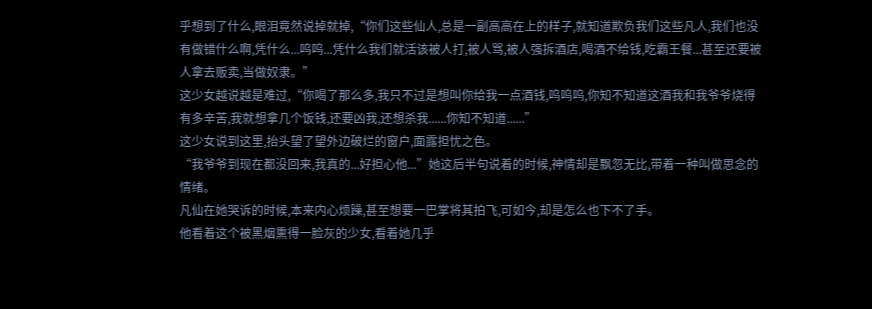乎想到了什么,眼泪竟然说掉就掉,“你们这些仙人,总是一副高高在上的样子,就知道欺负我们这些凡人,我们也没有做错什么啊,凭什么...呜呜...凭什么我们就活该被人打,被人骂,被人强拆酒店,喝酒不给钱,吃霸王餐...甚至还要被人拿去贩卖,当做奴隶。”
这少女越说越是难过,“你喝了那么多,我只不过是想叫你给我一点酒钱,呜呜呜,你知不知道这酒我和我爷爷烧得有多辛苦,我就想拿几个饭钱,还要凶我,还想杀我......你知不知道......”
这少女说到这里,抬头望了望外边破烂的窗户,面露担忧之色。
“我爷爷到现在都没回来,我真的...好担心他...”她这后半句说着的时候,神情却是飘忽无比,带着一种叫做思念的情绪。
凡仙在她哭诉的时候,本来内心烦躁,甚至想要一巴掌将其拍飞,可如今,却是怎么也下不了手。
他看着这个被黑烟熏得一脸灰的少女,看着她几乎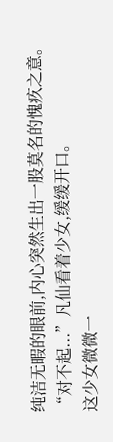纯洁无暇的眼前,内心突然生出一股莫名的愧疚之意。
“对不起...”凡仙看着少女,缓缓开口。
这少女微微一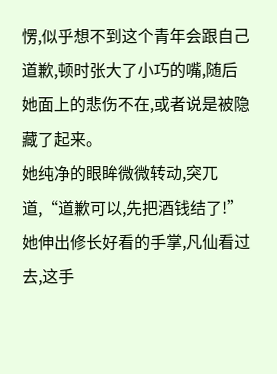愣,似乎想不到这个青年会跟自己道歉,顿时张大了小巧的嘴,随后她面上的悲伤不在,或者说是被隐藏了起来。
她纯净的眼眸微微转动,突兀道,“道歉可以,先把酒钱结了!”
她伸出修长好看的手掌,凡仙看过去,这手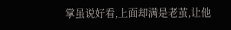掌虽说好看,上面却满是老茧,让他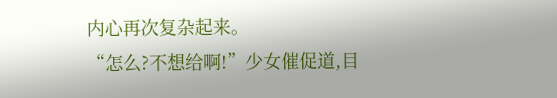内心再次复杂起来。
“怎么?不想给啊!”少女催促道,目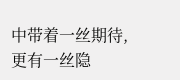中带着一丝期待,更有一丝隐